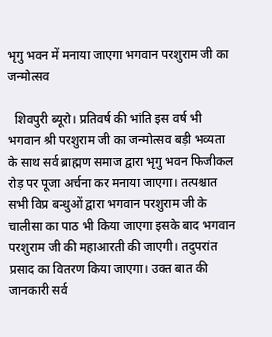भृगु भवन में मनाया जाएगा भगवान परशुराम जी का जन्मोत्सव

  शिवपुरी ब्यूरो। प्रतिवर्ष की भांति इस वर्ष भी भगवान श्री परशुराम जी का जन्मोत्सव बड़ी भव्यता के साथ सर्व ब्राह्मण समाज द्वारा भृगु भवन फिजीकल रोड़ पर पूजा अर्चना कर मनाया जाएगा। तत्पश्चात सभी विप्र बन्धुओं द्वारा भगवान परशुराम जी के चालीसा का पाठ भी किया जाएगा इसके बाद भगवान परशुराम जी की महाआरती की जाएगी। तदुपरांत प्रसाद का वितरण किया जाएगा। उक्त बात की जानकारी सर्व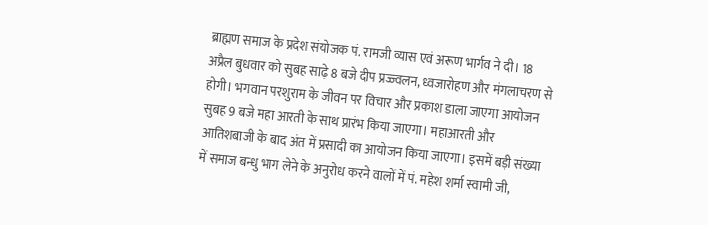ब्राह्मण समाज के प्रदेश संयोजक पं. रामजी व्यास एवं अरूण भार्गव ने दी। 18 अप्रैल बुधवार को सुबह साढ़े 8 बजे दीप प्रज्ज्वलन, ध्वजारोहण और मंगलाचरण से होगी। भगवान परशुराम के जीवन पर विचार और प्रकाश डाला जाएगा आयोजन सुबह 9 बजे महा आरती के साथ प्रारंभ किया जाएगा। महाआरती और आतिशबाजी के बाद अंत में प्रसादी का आयोजन किया जाएगा। इसमें बड़ी संख्या में समाज बन्धु भाग लेने के अनुरोध करने वालों में पं. महेश शर्मा स्वामी जी,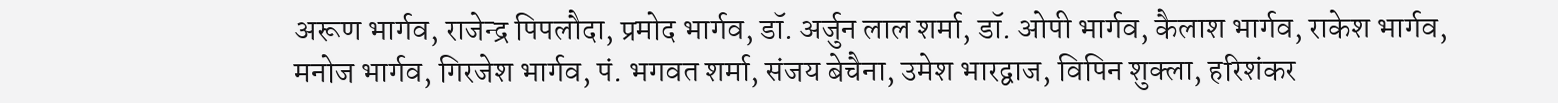अरूण भार्गव, राजेन्द्र पिपलौदा, प्रमोद भार्गव, डॉ. अर्जुन लाल शर्मा, डॉ. ओपी भार्गव, कैलाश भार्गव, राकेश भार्गव, मनोज भार्गव, गिरजेश भार्गव, पं. भगवत शर्मा, संजय बेचैना, उमेश भारद्वाज, विपिन शुक्ला, हरिशंकर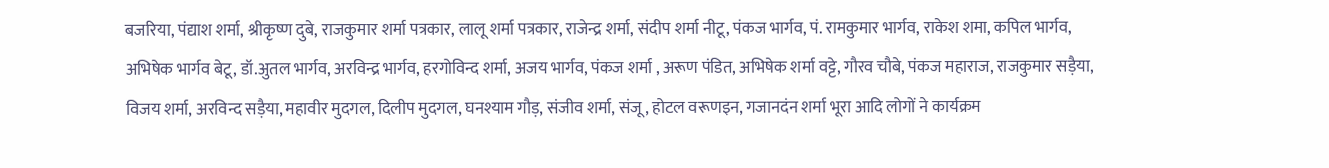बजरिया, पंद्याश शर्मा, श्रीकृष्ण दुबे, राजकुमार शर्मा पत्रकार, लालू शर्मा पत्रकार, राजेन्द्र शर्मा, संदीप शर्मा नीटू, पंकज भार्गव, पं. रामकुमार भार्गव, राकेश शमा, कपिल भार्गव, अभिषेक भार्गव बेटू, डॉ.अुतल भार्गव, अरविन्द्र भार्गव, हरगोविन्द शर्मा, अजय भार्गव, पंकज शर्मा , अरूण पंडित, अभिषेक शर्मा वट्टे, गौरव चौबे, पंकज महाराज, राजकुमार सड़ैया, विजय शर्मा, अरविन्द सड़ैया, महावीर मुदगल, दिलीप मुदगल, घनश्याम गौड़, संजीव शर्मा, संजू, होटल वरूणइन, गजानदंन शर्मा भूरा आदि लोगों ने कार्यक्रम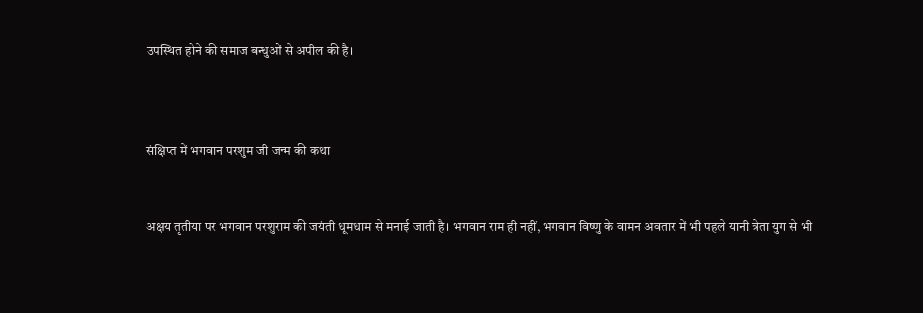उपस्थित होने की समाज बन्धुओं से अपील की है।



संक्षिप्त में भगवान परशुम जी जन्म की कथा


अक्षय तृतीया पर भगवान परशुराम की जयंती धूमधाम से मनाई जाती है। भगवान राम ही नहीं, भगवान विष्णु के वामन अवतार में भी पहले यानी त्रेता युग से भी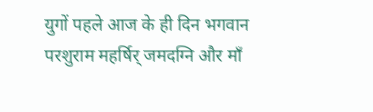युगों पहले आज के ही दिन भगवान परशुराम महर्षिर् जमदग्नि और माँ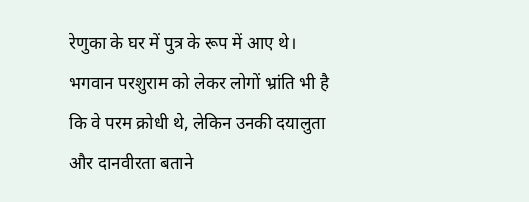रेणुका के घर में पुत्र के रूप में आए थे। भगवान परशुराम को लेकर लोगों भ्रांति भी है कि वे परम क्रोधी थे, लेकिन उनकी दयालुता और दानवीरता बताने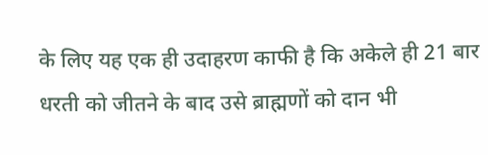के लिए यह एक ही उदाहरण काफी है कि अकेले ही 21 बार धरती को जीतने के बाद उसे ब्राह्मणों को दान भी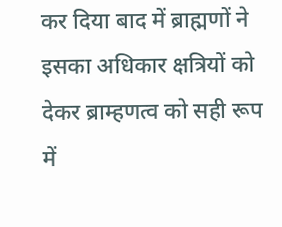कर दिया बाद में ब्राह्मणों ने इसका अधिकार क्षत्रियों को देकर ब्राम्हणत्व को सही रूप में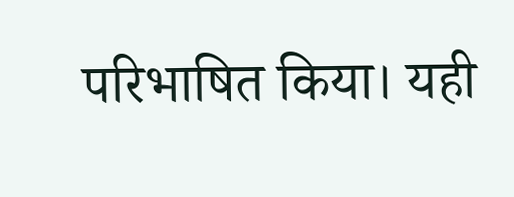परिभाषित किया। यही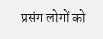प्रसंग लोगों को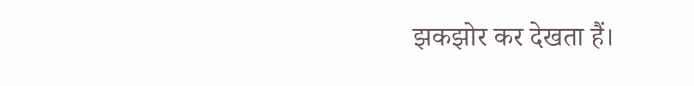झकझोर कर देखता हैं।